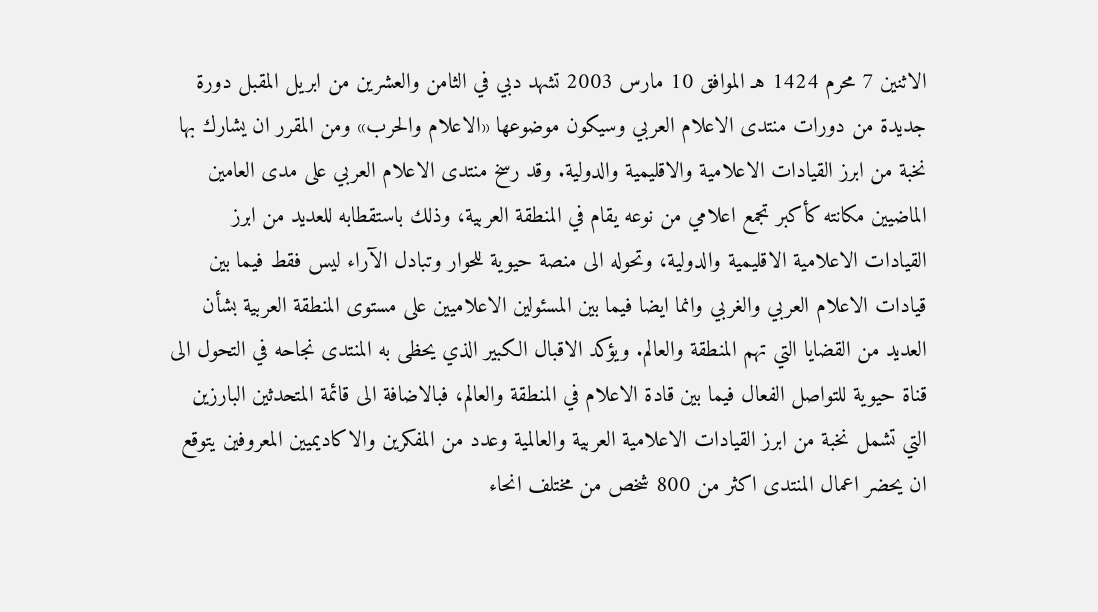الاثنين 7 محرم 1424 هـ الموافق 10 مارس 2003 تشهد دبي في الثامن والعشرين من ابريل المقبل دورة جديدة من دورات منتدى الاعلام العربي وسيكون موضوعها «الاعلام والحرب» ومن المقرر ان يشارك بها نخبة من ابرز القيادات الاعلامية والاقليمية والدولية. وقد رسخ منتدى الاعلام العربي على مدى العامين الماضيين مكانته كأكبر تجمع اعلامي من نوعه يقام في المنطقة العربية، وذلك باستقطابه للعديد من ابرز القيادات الاعلامية الاقليمية والدولية، وتحوله الى منصة حيوية للحوار وتبادل الآراء ليس فقط فيما بين قيادات الاعلام العربي والغربي وانما ايضا فيما بين المسئولين الاعلاميين على مستوى المنطقة العربية بشأن العديد من القضايا التي تهم المنطقة والعالم. ويؤكد الاقبال الكبير الذي يحظى به المنتدى نجاحه في التحول الى قناة حيوية للتواصل الفعال فيما بين قادة الاعلام في المنطقة والعالم، فبالاضافة الى قائمة المتحدثين البارزين التي تشمل نخبة من ابرز القيادات الاعلامية العربية والعالمية وعدد من المفكرين والاكاديميين المعروفين يتوقع ان يحضر اعمال المنتدى اكثر من 800 شخص من مختلف انحاء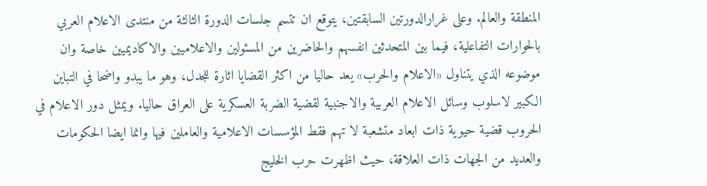المنطقة والعالم. وعلى غرارالدورتين السابقتين، يتوقع ان تتسم جلسات الدورة الثالثة من منتدى الاعلام العربي بالحوارات التفاعلية، فيما بين المتحدثين انفسهم والحاضرين من المسئولين والاعلاميين والاكاديميين خاصة وان موضوعه الذي يتناول «الاعلام والحرب» يعد حاليا من اكثر القضايا اثارة للجدل، وهو ما يبدو واضحا في التباين الكبير لاسلوب وسائل الاعلام العربية والاجنبية لقضية الضربة العسكرية على العراق حاليا. ويمثل دور الاعلام في الحروب قضية حيوية ذات ابعاد متشعبة لا تهم فقط المؤسسات الاعلامية والعاملين فيها وانما ايضا الحكومات والعديد من الجهات ذات العلاقة، حيث اظهرت حرب الخليج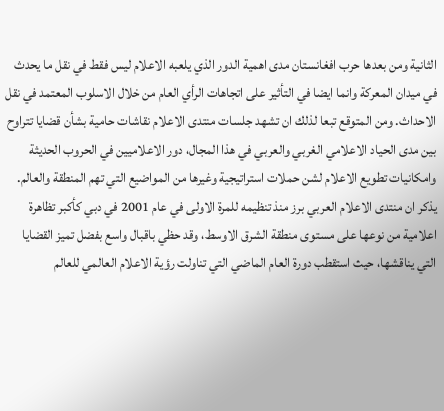الثانية ومن بعدها حرب افغانستان مدى اهمية الدور الذي يلعبه الاعلام ليس فقط في نقل ما يحدث في ميدان المعركة وانما ايضا في التأثير على اتجاهات الرأي العام من خلال الاسلوب المعتمد في نقل الاحداث. ومن المتوقع تبعا لذلك ان تشهد جلسات منتدى الاعلام نقاشات حامية بشأن قضايا تتراوح بين مدى الحياد الاعلامي الغربي والعربي في هذا المجال، دور الاعلاميين في الحروب الحديثة وامكانيات تطويع الاعلام لشن حملات استراتيجية وغيرها من المواضيع التي تهم المنطقة والعالم. يذكر ان منتدى الاعلام العربي برز منذ تنظيمه للمرة الاولى في عام 2001 في دبي كأكبر تظاهرة اعلامية من نوعها على مستوى منطقة الشرق الاوسط، وقد حظي باقبال واسع بفضل تميز القضايا التي يناقشها، حيث استقطب دورة العام الماضي التي تناولت رؤية الاعلام العالمي للعالم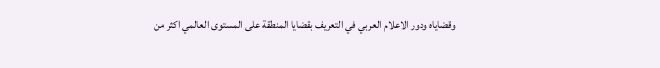وقضاياه ودور الاعلام العربي في التعريف بقضايا المنطقة على المستوى العالمي اكثر من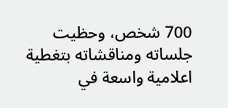700 شخص، وحظيت جلساته ومناقشاته بتغطية اعلامية واسعة في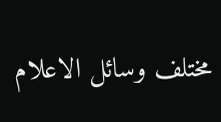مختلف وسائل الاعلام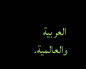العربية والعالمية.